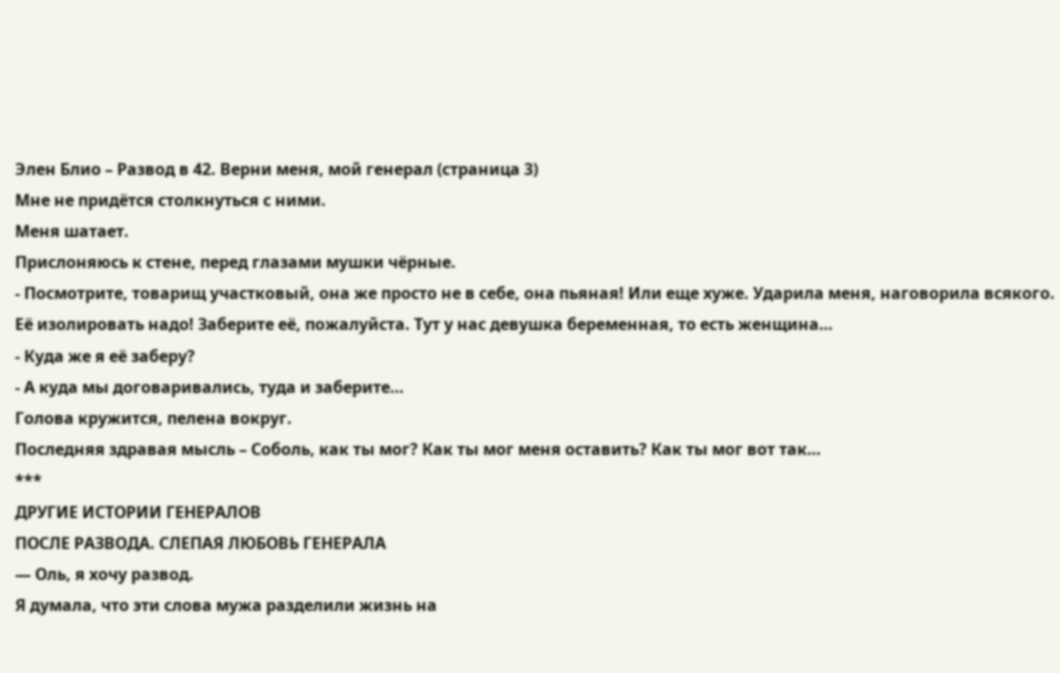Элен Блио – Развод в 42. Верни меня, мой генерал (страница 3)
Мне не придётся столкнуться с ними.
Меня шатает.
Прислоняюсь к стене, перед глазами мушки чёрные.
- Посмотрите, товарищ участковый, она же просто не в себе, она пьяная! Или еще хуже. Ударила меня, наговорила всякого. Её изолировать надо! Заберите её, пожалуйста. Тут у нас девушка беременная, то есть женщина…
- Куда же я её заберу?
- А куда мы договаривались, туда и заберите…
Голова кружится, пелена вокруг.
Последняя здравая мысль – Соболь, как ты мог? Как ты мог меня оставить? Как ты мог вот так…
***
ДРУГИЕ ИСТОРИИ ГЕНЕРАЛОВ
ПОСЛЕ РАЗВОДА. СЛЕПАЯ ЛЮБОВЬ ГЕНЕРАЛА
— Оль, я хочу развод.
Я думала, что эти слова мужа разделили жизнь на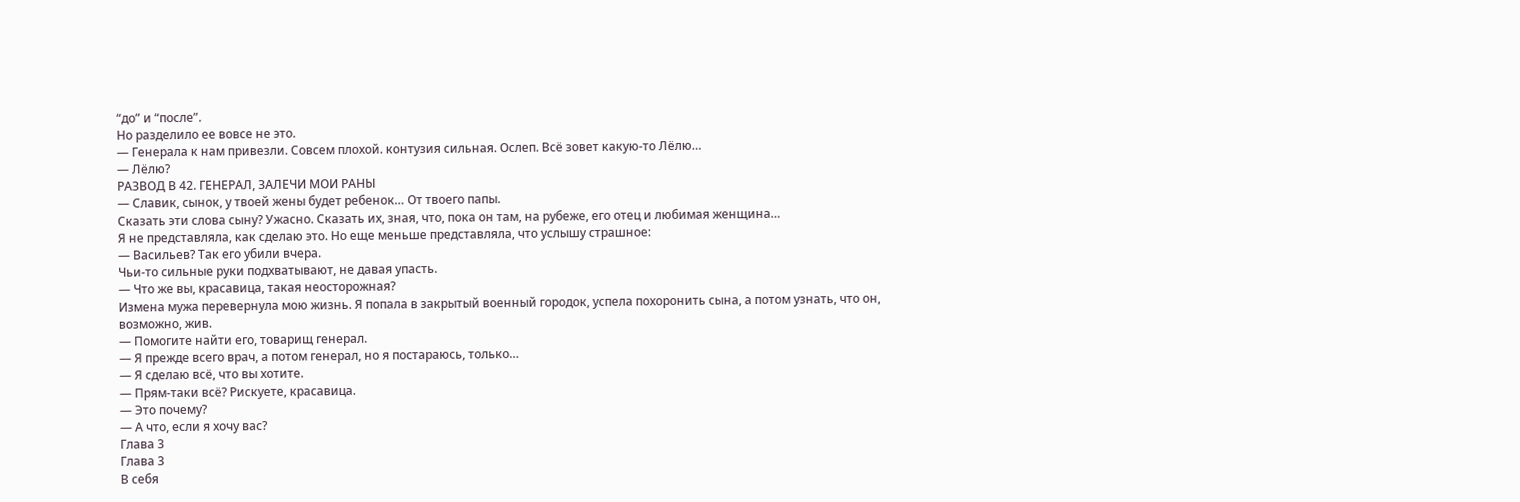“до” и “после”.
Но разделило ее вовсе не это.
— Генерала к нам привезли. Совсем плохой. контузия сильная. Ослеп. Всё зовет какую-то Лёлю…
— Лёлю?
РАЗВОД В 42. ГЕНЕРАЛ, ЗАЛЕЧИ МОИ РАНЫ
— Славик, сынок, у твоей жены будет ребенок… От твоего папы.
Сказать эти слова сыну? Ужасно. Сказать их, зная, что, пока он там, на рубеже, его отец и любимая женщина…
Я не представляла, как сделаю это. Но еще меньше представляла, что услышу страшное:
— Васильев? Так его убили вчера.
Чьи-то сильные руки подхватывают, не давая упасть.
— Что же вы, красавица, такая неосторожная?
Измена мужа перевернула мою жизнь. Я попала в закрытый военный городок, успела похоронить сына, а потом узнать, что он, возможно, жив.
— Помогите найти его, товарищ генерал.
— Я прежде всего врач, а потом генерал, но я постараюсь, только…
— Я сделаю всё, что вы хотите.
— Прям-таки всё? Рискуете, красавица.
— Это почему?
— А что, если я хочу вас?
Глава 3
Глава 3
В себя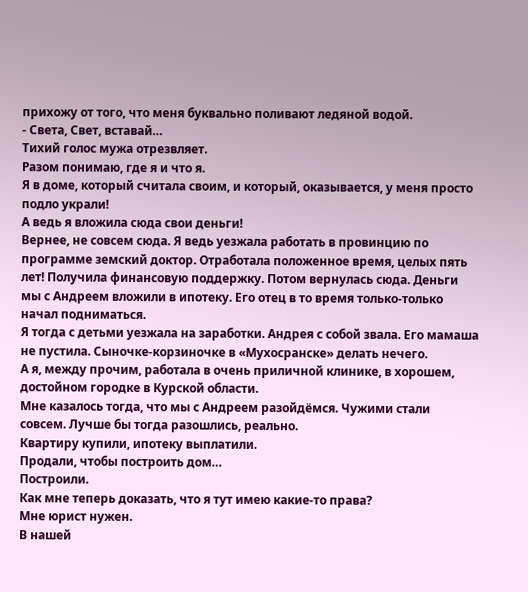прихожу от того, что меня буквально поливают ледяной водой.
- Света, Свет, вставай…
Тихий голос мужа отрезвляет.
Разом понимаю, где я и что я.
Я в доме, который считала своим, и который, оказывается, у меня просто подло украли!
А ведь я вложила сюда свои деньги!
Вернее, не совсем сюда. Я ведь уезжала работать в провинцию по программе земский доктор. Отработала положенное время, целых пять лет! Получила финансовую поддержку. Потом вернулась сюда. Деньги мы с Андреем вложили в ипотеку. Его отец в то время только-только начал подниматься.
Я тогда с детьми уезжала на заработки. Андрея с собой звала. Его мамаша не пустила. Сыночке-корзиночке в «Мухосранске» делать нечего.
А я, между прочим, работала в очень приличной клинике, в хорошем, достойном городке в Курской области.
Мне казалось тогда, что мы с Андреем разойдёмся. Чужими стали совсем. Лучше бы тогда разошлись, реально.
Квартиру купили, ипотеку выплатили.
Продали, чтобы построить дом…
Построили.
Как мне теперь доказать, что я тут имею какие-то права?
Мне юрист нужен.
В нашей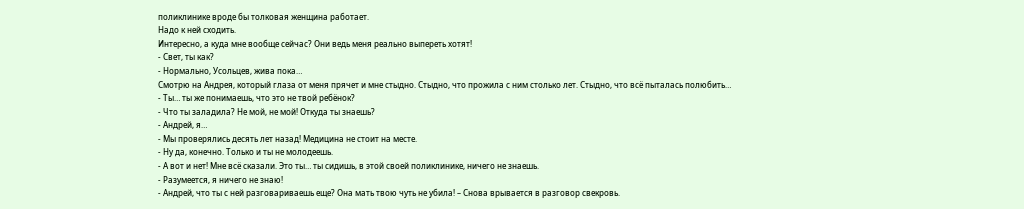поликлинике вроде бы толковая женщина работает.
Надо к ней сходить.
Интересно, а куда мне вообще сейчас? Они ведь меня реально выпереть хотят!
- Свет, ты как?
- Нормально, Усольцев, жива пока…
Смотрю на Андрея, который глаза от меня прячет и мне стыдно. Стыдно, что прожила с ним столько лет. Стыдно, что всё пыталась полюбить…
- Ты… ты же понимаешь, что это не твой ребёнок?
- Что ты заладила? Не мой, не мой! Откуда ты знаешь?
- Андрей, я…
- Мы проверялись десять лет назад! Медицина не стоит на месте.
- Ну да, конечно. Только и ты не молодеешь.
- А вот и нет! Мне всё сказали. Это ты… ты сидишь, в этой своей поликлинике, ничего не знаешь.
- Разумеется, я ничего не знаю!
- Андрей, что ты с ней разговариваешь еще? Она мать твою чуть не убила! – Снова врывается в разговор свекровь.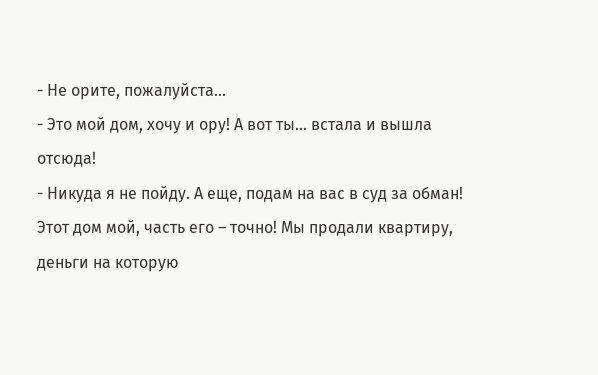- Не орите, пожалуйста…
- Это мой дом, хочу и ору! А вот ты… встала и вышла отсюда!
- Никуда я не пойду. А еще, подам на вас в суд за обман! Этот дом мой, часть его – точно! Мы продали квартиру, деньги на которую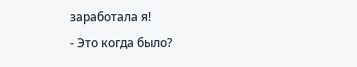заработала я!
- Это когда было?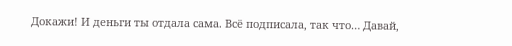Докажи! И деньги ты отдала сама. Всё подписала, так что… Давай,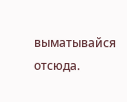выматывайся отсюда.